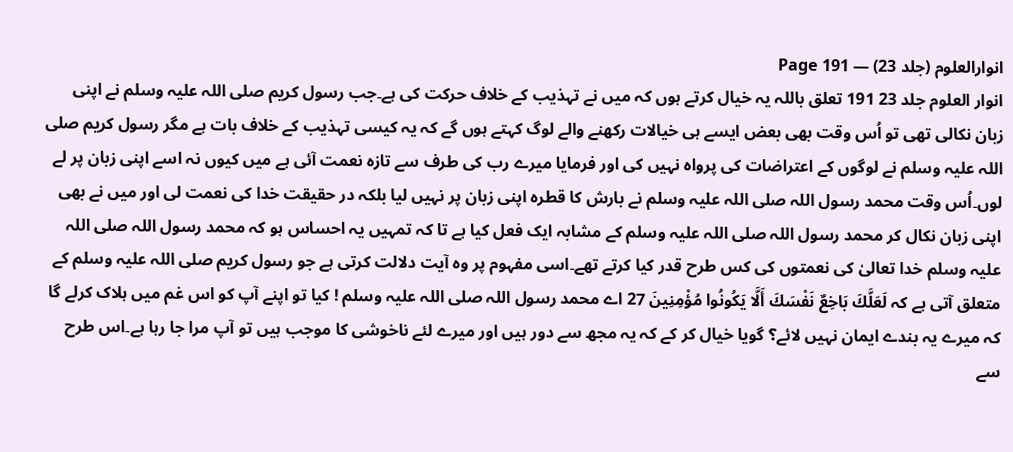انوارالعلوم (جلد 23) — Page 191
انوار العلوم جلد 23 191 تعلق باللہ یہ خیال کرتے ہوں کہ میں نے تہذیب کے خلاف حرکت کی ہے۔جب رسول کریم صلی اللہ علیہ وسلم نے اپنی زبان نکالی تھی تو اُس وقت بھی بعض ایسے ہی خیالات رکھنے والے لوگ کہتے ہوں گے کہ یہ کیسی تہذیب کے خلاف بات ہے مگر رسول کریم صلی اللہ علیہ وسلم نے لوگوں کے اعتراضات کی پرواہ نہیں کی اور فرمایا میرے رب کی طرف سے تازه نعمت آئی ہے میں کیوں نہ اسے اپنی زبان پر لے لوں۔اُس وقت محمد رسول اللہ صلی اللہ علیہ وسلم نے بارش کا قطرہ اپنی زبان پر نہیں لیا بلکہ در حقیقت خدا کی نعمت لی اور میں نے بھی اپنی زبان نکال کر محمد رسول اللہ صلی اللہ علیہ وسلم کے مشابہ ایک فعل کیا ہے تا کہ تمہیں یہ احساس ہو کہ محمد رسول اللہ صلی اللہ علیہ وسلم خدا تعالیٰ کی نعمتوں کی کس طرح قدر کیا کرتے تھے۔اسی مفہوم پر وہ آیت دلالت کرتی ہے جو رسول کریم صلی اللہ علیہ وسلم کے متعلق آتی ہے کہ لَعَلَّكَ بَاخِعٌ نَفْسَكَ أَلَّا يَكُونُوا مُؤْمِنِينَ 27 اے محمد رسول اللہ صلی اللہ علیہ وسلم ! کیا تو اپنے آپ کو اس غم میں ہلاک کرلے گا کہ میرے یہ بندے ایمان نہیں لائے؟ گویا خیال کر کے کہ یہ مجھ سے دور ہیں اور میرے لئے ناخوشی کا موجب ہیں تو آپ مرا جا رہا ہے۔اس طرح سے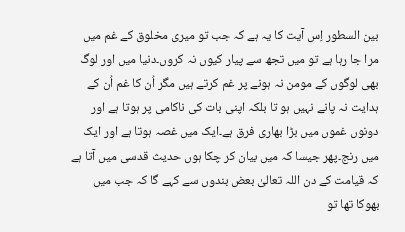بین السطور اِس آیت کا یہ ہے کہ جب تو میری مخلوق کے غم میں مرا جا رہا ہے تو میں تجھ سے پیار کیوں نہ کروں۔دنیا میں اور لوگ بھی لوگوں کے مومن نہ ہونے پر غم کرتے ہیں مگر اُن کا غم اُن کے ہدایت نہ پانے نہیں ہو تا بلکہ اپنی بات کی ناکامی پر ہوتا ہے اور دونوں غموں میں بڑا بھاری فرق ہے۔ایک میں غصہ ہوتا ہے اور ایک میں رنج۔پھر جیسا کہ میں بیان کر چکا ہوں حدیث قدسی میں آتا ہے کہ قیامت کے دن اللہ تعالیٰ بعض بندوں سے کہے گا کہ جب میں بھوکا تھا تو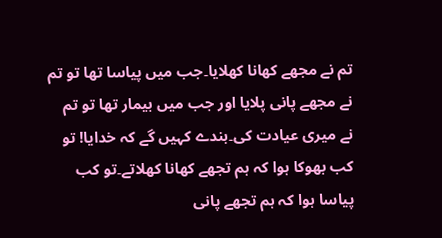تم نے مجھے کھانا کھلایا۔جب میں پیاسا تھا تو تم نے مجھے پانی پلایا اور جب میں بیمار تھا تو تم نے میری عیادت کی۔بندے کہیں گے کہ خدایا! تو کب بھوکا ہوا کہ ہم تجھے کھانا کھلاتے۔تو کب پیاسا ہوا کہ ہم تجھے پانی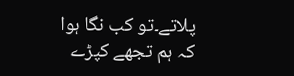پلاتے۔تو کب نگا ہوا کہ ہم تجھے کپڑے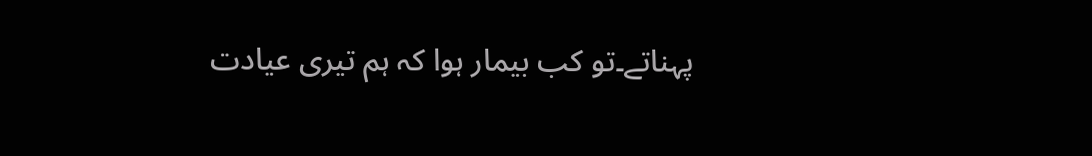پہناتے۔تو کب بیمار ہوا کہ ہم تیری عیادت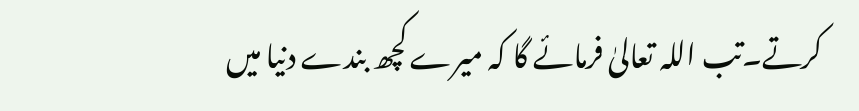کرتے۔تب اللہ تعالیٰ فرمائے گا کہ میرے کچھ بندے دنیا میں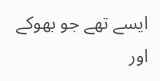ایسے تھے جو بھوکے اور